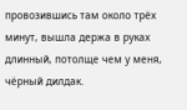провозившись там около трёх минут, вышла держа в руках длинный, потолще чем у меня, чёрный дилдак.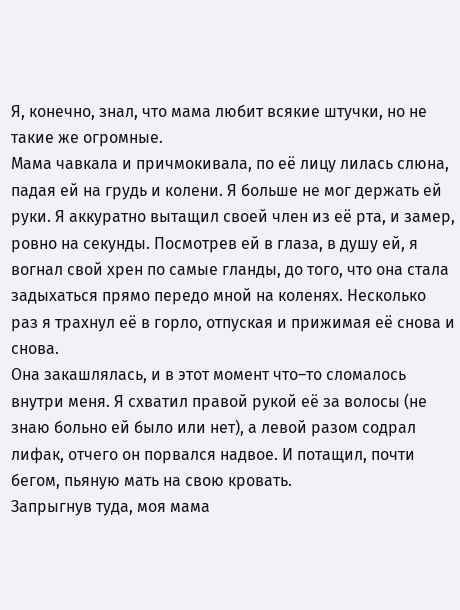Я, конечно, знал, что мама любит всякие штучки, но не такие же огромные.
Мама чавкала и причмокивала, по её лицу лилась слюна, падая ей на грудь и колени. Я больше не мог держать ей руки. Я аккуратно вытащил своей член из её рта, и замер, ровно на секунды. Посмотрев ей в глаза, в душу ей, я вогнал свой хрен по самые гланды, до того, что она стала задыхаться прямо передо мной на коленях. Несколько раз я трахнул её в горло, отпуская и прижимая её снова и снова.
Она закашлялась, и в этот момент что–то сломалось внутри меня. Я схватил правой рукой её за волосы (не знаю больно ей было или нет), а левой разом содрал лифак, отчего он порвался надвое. И потащил, почти бегом, пьяную мать на свою кровать.
Запрыгнув туда, моя мама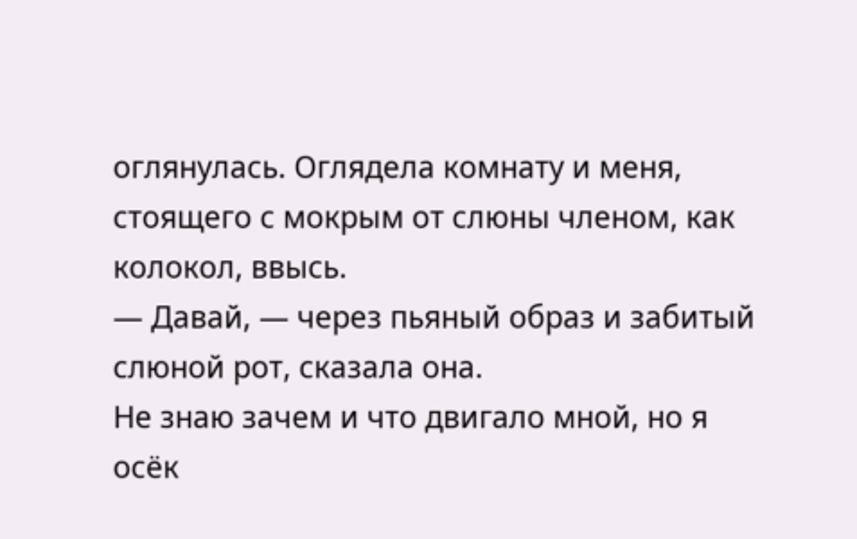оглянулась. Оглядела комнату и меня, стоящего с мокрым от слюны членом, как колокол, ввысь.
— Давай, — через пьяный образ и забитый слюной рот, сказала она.
Не знаю зачем и что двигало мной, но я осёк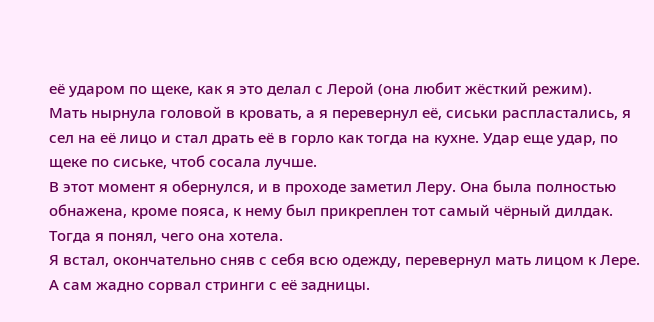её ударом по щеке, как я это делал с Лерой (она любит жёсткий режим).
Мать нырнула головой в кровать, а я перевернул её, сиськи распластались, я сел на её лицо и стал драть её в горло как тогда на кухне. Удар еще удар, по щеке по сиське, чтоб сосала лучше.
В этот момент я обернулся, и в проходе заметил Леру. Она была полностью обнажена, кроме пояса, к нему был прикреплен тот самый чёрный дилдак. Тогда я понял, чего она хотела.
Я встал, окончательно сняв с себя всю одежду, перевернул мать лицом к Лере. А сам жадно сорвал стринги с её задницы.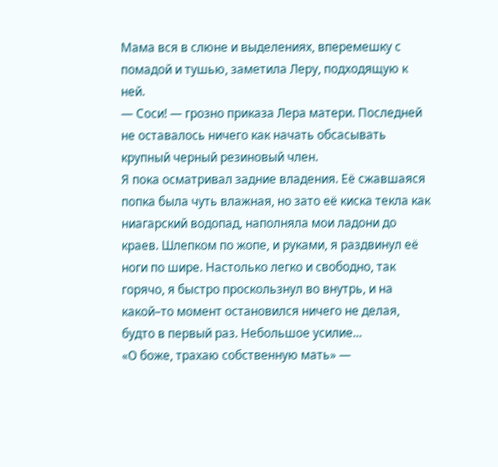Мама вся в слюне и выделениях, вперемешку с помадой и тушью, заметила Леру, подходящую к ней.
— Соси! — грозно приказа Лера матери. Последней не оставалось ничего как начать обсасывать крупный черный резиновый член.
Я пока осматривал задние владения. Её сжавшаяся попка была чуть влажная, но зато её киска текла как ниагарский водопад, наполняла мои ладони до краев. Шлепком по жопе, и руками, я раздвинул её ноги по шире. Настолько легко и свободно, так горячо, я быстро проскользнул во внутрь, и на какой–то момент остановился ничего не делая, будто в первый раз. Небольшое усилие...
«О боже, трахаю собственную мать» —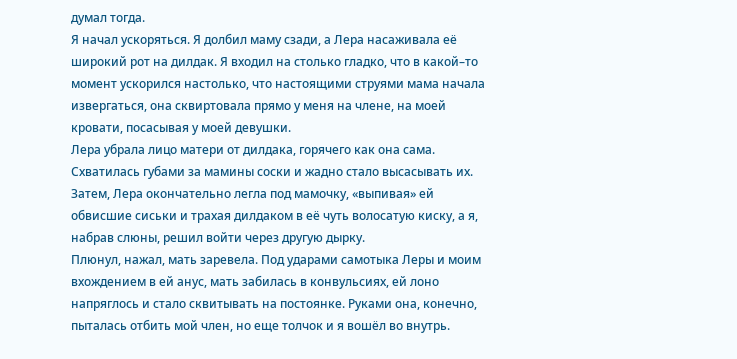думал тогда.
Я начал ускоряться. Я долбил маму сзади, а Лера насаживала её широкий рот на дилдак. Я входил на столько гладко, что в какой–то момент ускорился настолько, что настоящими струями мама начала извергаться, она сквиртовала прямо у меня на члене, на моей кровати, посасывая у моей девушки.
Лера убрала лицо матери от дилдака, горячего как она сама. Схватилась губами за мамины соски и жадно стало высасывать их.
Затем, Лера окончательно легла под мамочку, «выпивая» ей обвисшие сиськи и трахая дилдаком в её чуть волосатую киску, а я, набрав слюны, решил войти через другую дырку.
Плюнул, нажал, мать заревела. Под ударами самотыка Леры и моим вхождением в ей анус, мать забилась в конвульсиях, ей лоно напряглось и стало сквитывать на постоянке. Руками она, конечно, пыталась отбить мой член, но еще толчок и я вошёл во внутрь.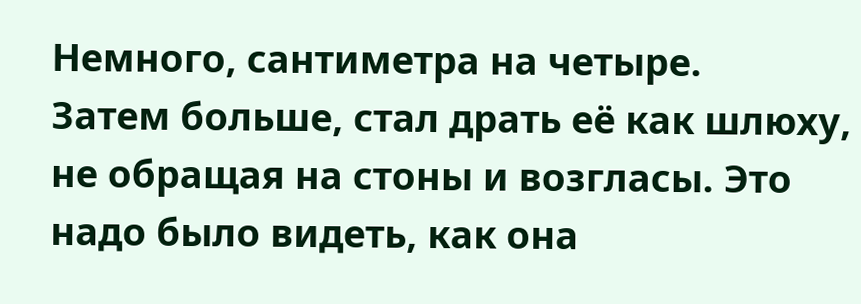Немного, сантиметра на четыре.
Затем больше, стал драть её как шлюху, не обращая на стоны и возгласы. Это надо было видеть, как она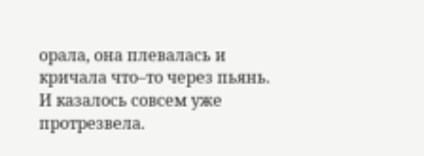орала, она плевалась и кричала что–то через пьянь. И казалось совсем уже протрезвела.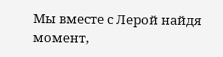Мы вместе с Лерой найдя момент,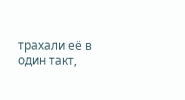трахали её в один такт,